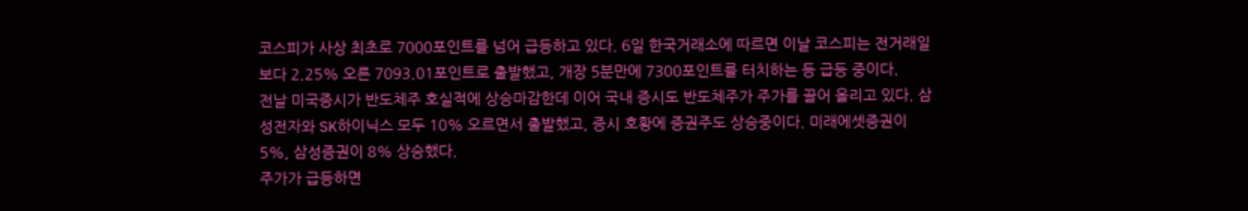코스피가 사상 최초로 7000포인트를 넘어 급등하고 있다. 6일 한국거래소에 따르면 이날 코스피는 전거래일보다 2.25% 오른 7093.01포인트로 출발했고, 개장 5분만에 7300포인트를 터치하는 등 급등 중이다.
전날 미국증시가 반도체주 호실적에 상승마감한데 이어 국내 증시도 반도체주가 주가를 끌어 올리고 있다. 삼성전자와 SK하이닉스 모두 10% 오르면서 출발했고, 증시 호황에 증권주도 상승중이다. 미래에셋증권이 5%, 삼성증권이 8% 상승했다.
주가가 급등하면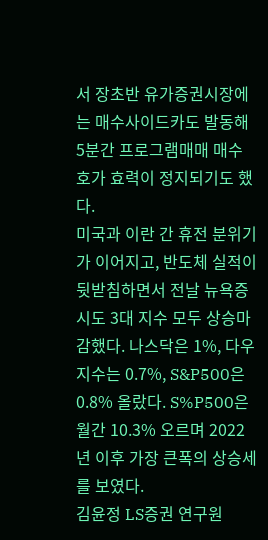서 장초반 유가증권시장에는 매수사이드카도 발동해 5분간 프로그램매매 매수호가 효력이 정지되기도 했다.
미국과 이란 간 휴전 분위기가 이어지고, 반도체 실적이 뒷받침하면서 전날 뉴욕증시도 3대 지수 모두 상승마감했다. 나스닥은 1%, 다우지수는 0.7%, S&P500은 0.8% 올랐다. S%P500은 월간 10.3% 오르며 2022년 이후 가장 큰폭의 상승세를 보였다.
김윤정 LS증권 연구원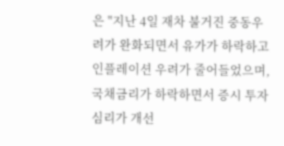은 "지난 4일 재차 불거진 중동우려가 완화되면서 유가가 하락하고 인플레이션 우려가 줄어들었으며, 국채금리가 하락하면서 증시 투자심리가 개선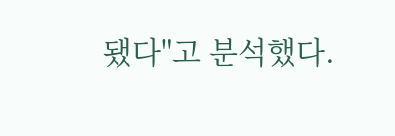됐다"고 분석했다.